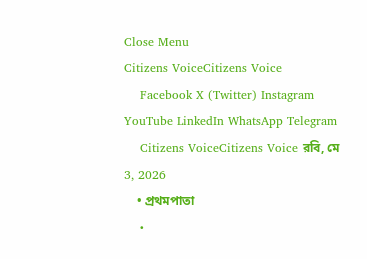Close Menu
Citizens VoiceCitizens Voice
    Facebook X (Twitter) Instagram YouTube LinkedIn WhatsApp Telegram
    Citizens VoiceCitizens Voice রবি, মে 3, 2026
    • প্রথমপাতা
    •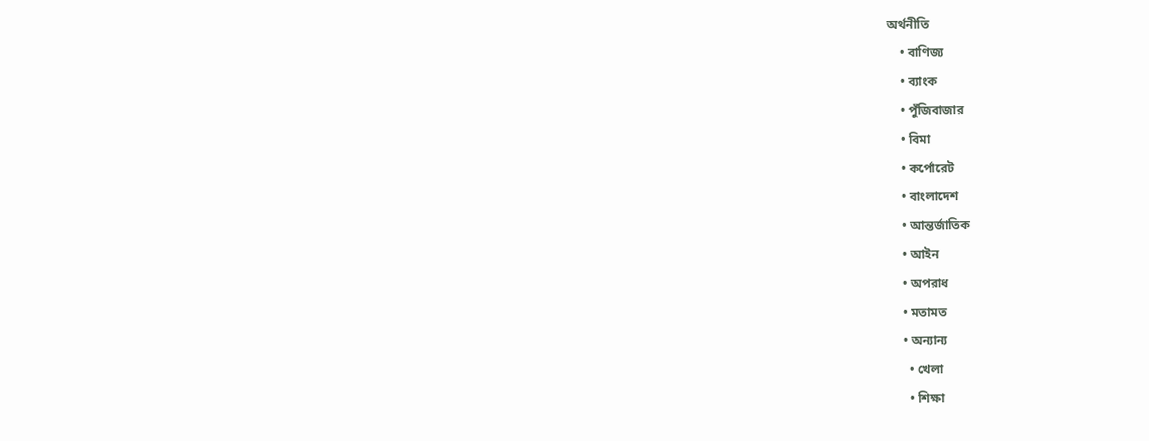অর্থনীতি
    • বাণিজ্য
    • ব্যাংক
    • পুঁজিবাজার
    • বিমা
    • কর্পোরেট
    • বাংলাদেশ
    • আন্তর্জাতিক
    • আইন
    • অপরাধ
    • মতামত
    • অন্যান্য
      • খেলা
      • শিক্ষা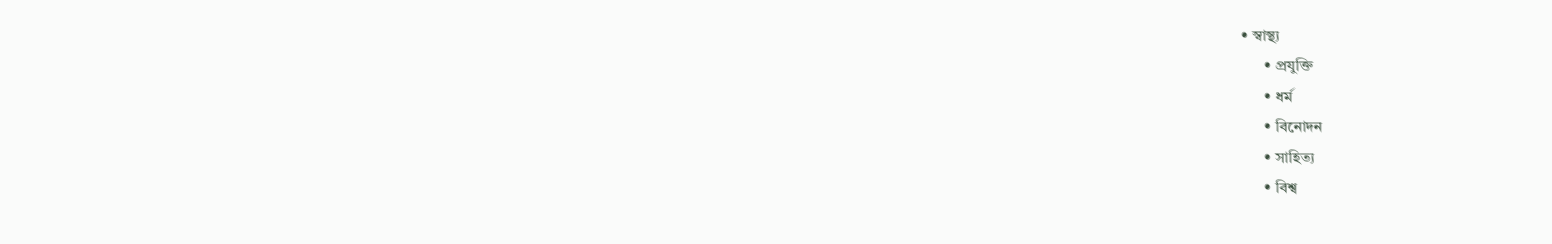• স্বাস্থ্য
      • প্রযুক্তি
      • ধর্ম
      • বিনোদন
      • সাহিত্য
      • বিশ্ব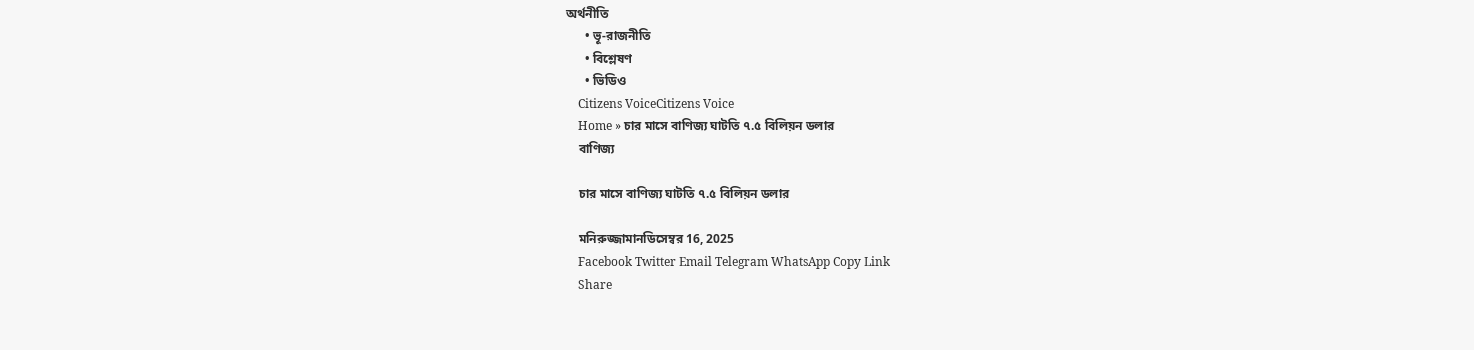অর্থনীতি
      • ভূ-রাজনীতি
      • বিশ্লেষণ
      • ভিডিও
    Citizens VoiceCitizens Voice
    Home » চার মাসে বাণিজ্য ঘাটতি ৭.৫ বিলিয়ন ডলার
    বাণিজ্য

    চার মাসে বাণিজ্য ঘাটতি ৭.৫ বিলিয়ন ডলার

    মনিরুজ্জামানডিসেম্বর 16, 2025
    Facebook Twitter Email Telegram WhatsApp Copy Link
    Share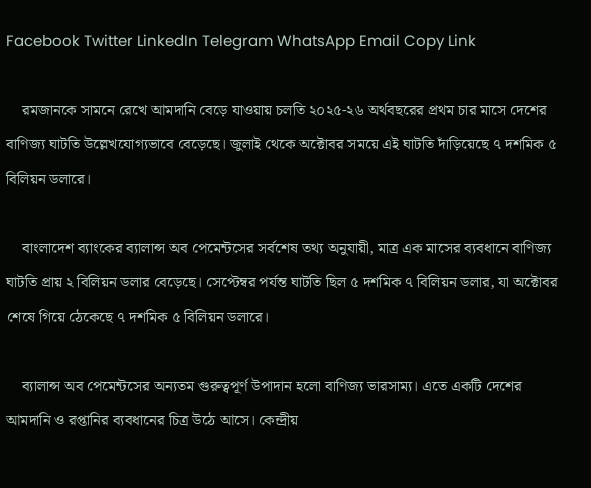Facebook Twitter LinkedIn Telegram WhatsApp Email Copy Link

    রমজানকে সামনে রেখে আমদানি বেড়ে যাওয়ায় চলতি ২০২৫-২৬ অর্থবছরের প্রথম চার মাসে দেশের বাণিজ্য ঘাটতি উল্লেখযোগ্যভাবে বেড়েছে। জুলাই থেকে অক্টোবর সময়ে এই ঘাটতি দাঁড়িয়েছে ৭ দশমিক ৫ বিলিয়ন ডলারে।

    বাংলাদেশ ব্যাংকের ব্যালান্স অব পেমেন্টসের সর্বশেষ তথ্য অনুযায়ী, মাত্র এক মাসের ব্যবধানে বাণিজ্য ঘাটতি প্রায় ২ বিলিয়ন ডলার বেড়েছে। সেপ্টেম্বর পর্যন্ত ঘাটতি ছিল ৫ দশমিক ৭ বিলিয়ন ডলার, যা অক্টোবর শেষে গিয়ে ঠেকেছে ৭ দশমিক ৫ বিলিয়ন ডলারে।

    ব্যালান্স অব পেমেন্টসের অন্যতম গুরুত্বপূর্ণ উপাদান হলো বাণিজ্য ভারসাম্য। এতে একটি দেশের আমদানি ও রপ্তানির ব্যবধানের চিত্র উঠে আসে। কেন্দ্রীয়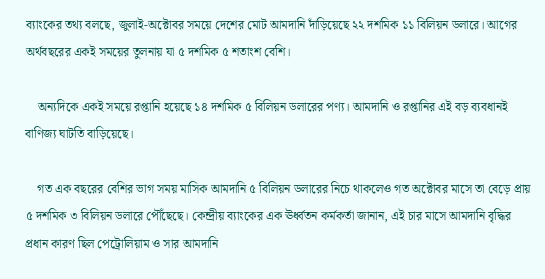ব্যাংকের তথ্য বলছে, জুলাই-অক্টোবর সময়ে দেশের মোট আমদানি দাঁড়িয়েছে ২২ দশমিক ১১ বিলিয়ন ডলারে। আগের অর্থবছরের একই সময়ের তুলনায় যা ৫ দশমিক ৫ শতাংশ বেশি।

    অন্যদিকে একই সময়ে রপ্তানি হয়েছে ১৪ দশমিক ৫ বিলিয়ন ডলারের পণ্য। আমদানি ও রপ্তানির এই বড় ব্যবধানই বাণিজ্য ঘাটতি বাড়িয়েছে।

    গত এক বছরের বেশির ভাগ সময় মাসিক আমদানি ৫ বিলিয়ন ডলারের নিচে থাকলেও গত অক্টোবর মাসে তা বেড়ে প্রায় ৫ দশমিক ৩ বিলিয়ন ডলারে পৌঁছেছে। কেন্দ্রীয় ব্যাংকের এক ঊর্ধ্বতন কর্মকর্তা জানান, এই চার মাসে আমদানি বৃদ্ধির প্রধান কারণ ছিল পেট্রোলিয়াম ও সার আমদানি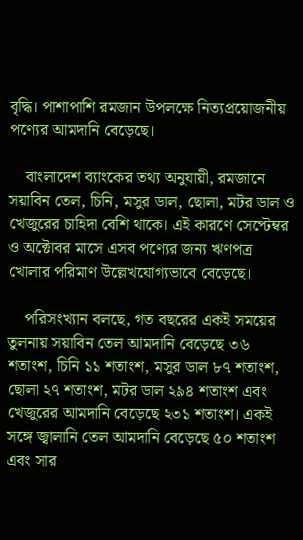বৃদ্ধি। পাশাপাশি রমজান উপলক্ষে নিত্যপ্রয়োজনীয় পণ্যের আমদানি বেড়েছে।

    বাংলাদেশ ব্যাংকের তথ্য অনুযায়ী, রমজানে সয়াবিন তেল, চিনি, মসুর ডাল, ছোলা, মটর ডাল ও খেজুরের চাহিদা বেশি থাকে। এই কারণে সেপ্টেম্বর ও অক্টোবর মাসে এসব পণ্যের জন্য ঋণপত্র খোলার পরিমাণ উল্লেখযোগ্যভাবে বেড়েছে।

    পরিসংখ্যান বলছে, গত বছরের একই সময়ের তুলনায় সয়াবিন তেল আমদানি বেড়েছে ৩৬ শতাংশ, চিনি ১১ শতাংশ, মসুর ডাল ৮৭ শতাংশ, ছোলা ২৭ শতাংশ, মটর ডাল ২৯৪ শতাংশ এবং খেজুরের আমদানি বেড়েছে ২৩১ শতাংশ। একই সঙ্গে জ্বালানি তেল আমদানি বেড়েছে ৫০ শতাংশ এবং সার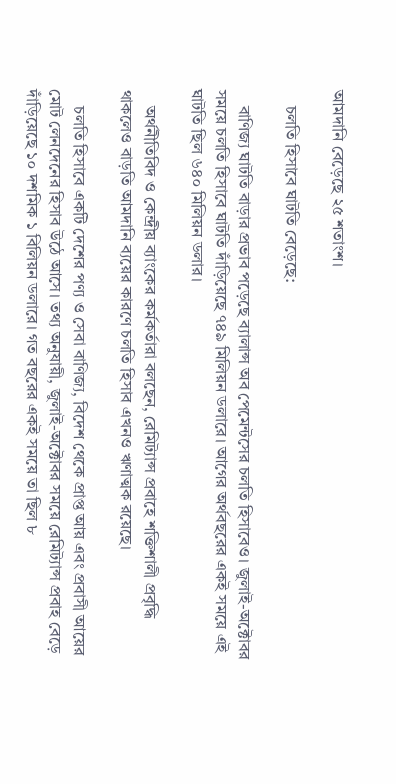আমদানি বেড়েছে ২৫ শতাংশ।

    চলতি হিসাবে ঘাটতি বেড়েছে:

    বাণিজ্য ঘাটতি বাড়ার প্রভাব পড়েছে ব্যালান্স অব পেমেন্টসের চলতি হিসাবেও। জুলাই-অক্টোবর সময়ে চলতি হিসাবে ঘাটতি দাঁড়িয়েছে ৭৪৯ মিলিয়ন ডলারে। আগের অর্থবছরের একই সময়ে এই ঘাটতি ছিল ৬৪০ মিলিয়ন ডলার।

    অর্থনীতিবিদ ও কেন্দ্রীয় ব্যাংকের কর্মকর্তারা বলছেন, রেমিট্যান্স প্রবাহে শক্তিশালী প্রবৃদ্ধি থাকলেও বাড়তি আমদানি ব্যয়ের কারণে চলতি হিসাব এখনও ঋণাত্মক রয়েছে।

    চলতি হিসাবে একটি দেশের পণ্য ও সেবা বাণিজ্য, বিদেশ থেকে প্রাপ্ত আয় এবং প্রবাসী আয়ের মোট লেনদেনের হিসাব উঠে আসে। তথ্য অনুযায়ী, জুলাই-অক্টোবর সময়ে রেমিট্যান্স প্রবাহ বেড়ে দাঁড়িয়েছে ১০ দশমিক ১ বিলিয়ন ডলারে। গত বছরের একই সময়ে তা ছিল ৮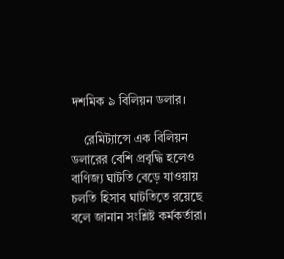দশমিক ৯ বিলিয়ন ডলার।

    রেমিট্যান্সে এক বিলিয়ন ডলারের বেশি প্রবৃদ্ধি হলেও বাণিজ্য ঘাটতি বেড়ে যাওয়ায় চলতি হিসাব ঘাটতিতে রয়েছে বলে জানান সংশ্লিষ্ট কর্মকর্তারা।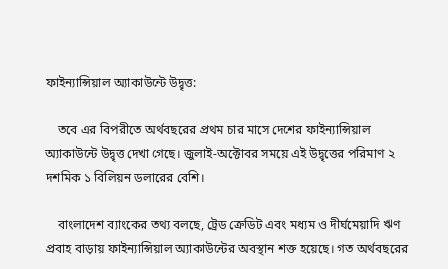ফাইন্যান্সিয়াল অ্যাকাউন্টে উদ্বৃত্ত:

    তবে এর বিপরীতে অর্থবছরের প্রথম চার মাসে দেশের ফাইন্যান্সিয়াল অ্যাকাউন্টে উদ্বৃত্ত দেখা গেছে। জুলাই-অক্টোবর সময়ে এই উদ্বৃত্তের পরিমাণ ২ দশমিক ১ বিলিয়ন ডলারের বেশি।

    বাংলাদেশ ব্যাংকের তথ্য বলছে, ট্রেড ক্রেডিট এবং মধ্যম ও দীর্ঘমেয়াদি ঋণ প্রবাহ বাড়ায় ফাইন্যান্সিয়াল অ্যাকাউন্টের অবস্থান শক্ত হয়েছে। গত অর্থবছরের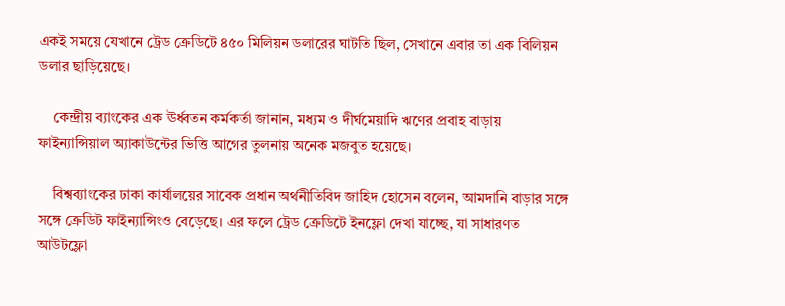একই সময়ে যেখানে ট্রেড ক্রেডিটে ৪৫০ মিলিয়ন ডলারের ঘাটতি ছিল, সেখানে এবার তা এক বিলিয়ন ডলার ছাড়িয়েছে।

    কেন্দ্রীয় ব্যাংকের এক ঊর্ধ্বতন কর্মকর্তা জানান, মধ্যম ও দীর্ঘমেয়াদি ঋণের প্রবাহ বাড়ায় ফাইন্যান্সিয়াল অ্যাকাউন্টের ভিত্তি আগের তুলনায় অনেক মজবুত হয়েছে।

    বিশ্বব্যাংকের ঢাকা কার্যালয়ের সাবেক প্রধান অর্থনীতিবিদ জাহিদ হোসেন বলেন, আমদানি বাড়ার সঙ্গে সঙ্গে ক্রেডিট ফাইন্যান্সিংও বেড়েছে। এর ফলে ট্রেড ক্রেডিটে ইনফ্লো দেখা যাচ্ছে, যা সাধারণত আউটফ্লো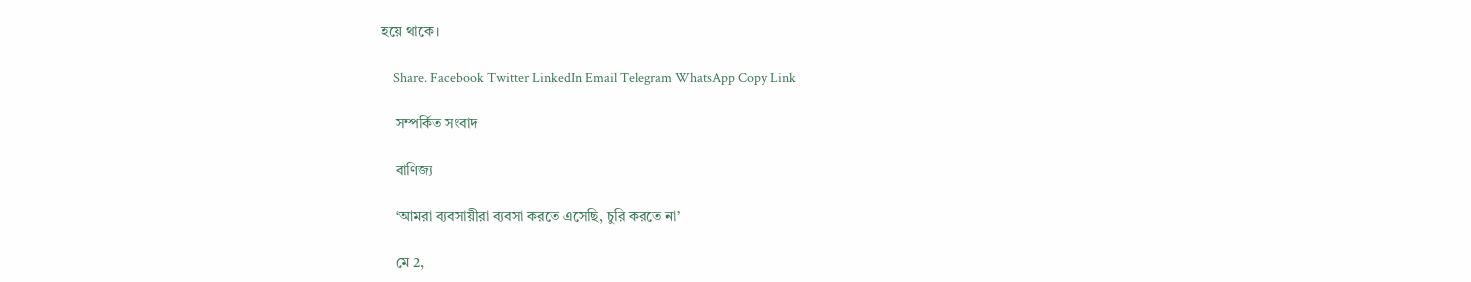হয়ে থাকে।

    Share. Facebook Twitter LinkedIn Email Telegram WhatsApp Copy Link

    সম্পর্কিত সংবাদ

    বাণিজ্য

    ‘আমরা ব্যবসায়ীরা ব্যবসা করতে এসেছি, চুরি করতে না’

    মে 2,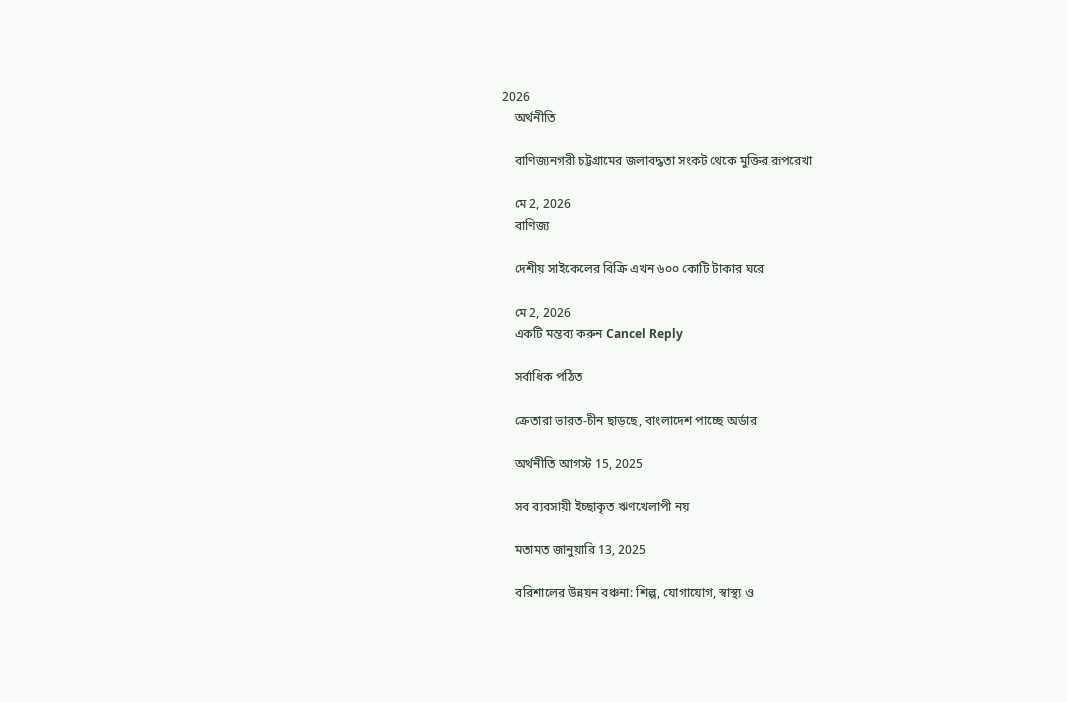2026
    অর্থনীতি

    বাণিজ্যনগরী চট্টগ্রামের জলাবদ্ধতা সংকট থেকে মুক্তির রূপরেখা

    মে 2, 2026
    বাণিজ্য

    দেশীয় সাইকেলের বিক্রি এখন ৬০০ কোটি টাকার ঘরে

    মে 2, 2026
    একটি মন্তব্য করুন Cancel Reply

    সর্বাধিক পঠিত

    ক্রেতারা ভারত-চীন ছাড়ছে, বাংলাদেশ পাচ্ছে অর্ডার

    অর্থনীতি আগস্ট 15, 2025

    সব ব্যবসায়ী ইচ্ছাকৃত ঋণখেলাপী নয়

    মতামত জানুয়ারি 13, 2025

    বরিশালের উন্নয়ন বঞ্চনা: শিল্প, যোগাযোগ, স্বাস্থ্য ও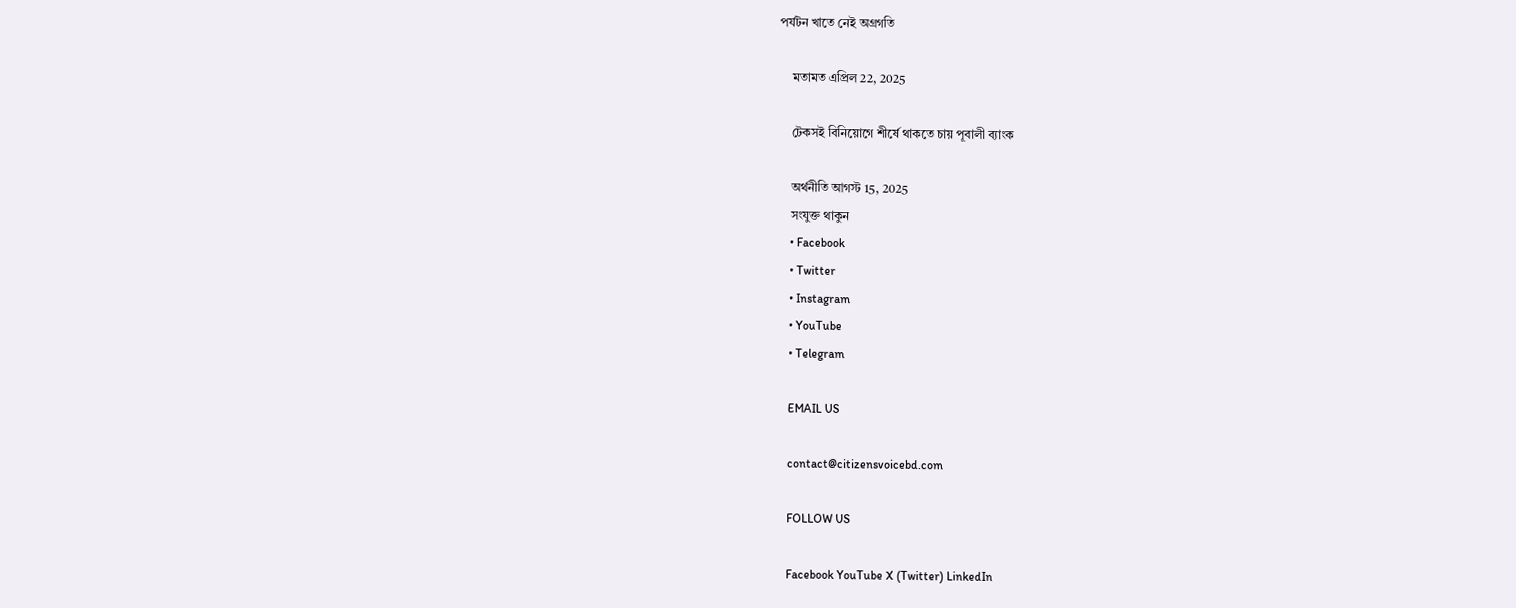পর্যটন খাতে নেই অগ্রগতি

    মতামত এপ্রিল 22, 2025

    টেকসই বিনিয়োগে শীর্ষে থাকতে চায় পূবালী ব্যাংক

    অর্থনীতি আগস্ট 15, 2025
    সংযুক্ত থাকুন
    • Facebook
    • Twitter
    • Instagram
    • YouTube
    • Telegram

    EMAIL US

    contact@citizensvoicebd.com

    FOLLOW US

    Facebook YouTube X (Twitter) LinkedIn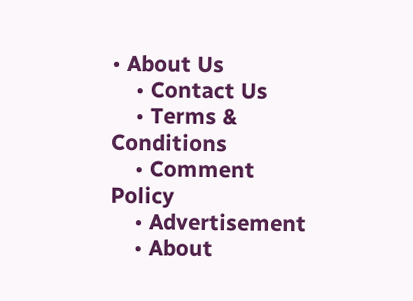• About Us
    • Contact Us
    • Terms & Conditions
    • Comment Policy
    • Advertisement
    • About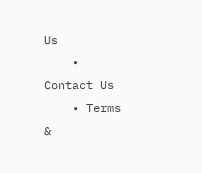Us
    • Contact Us
    • Terms &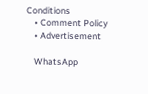Conditions
    • Comment Policy
    • Advertisement

    WhatsApp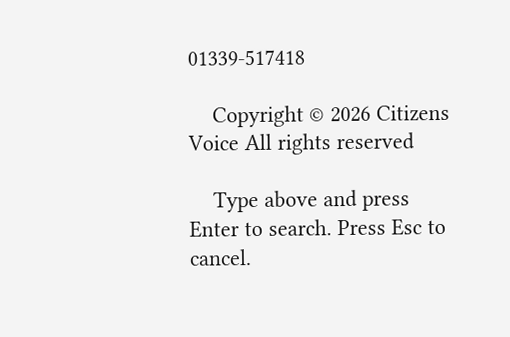01339-517418

    Copyright © 2026 Citizens Voice All rights reserved

    Type above and press Enter to search. Press Esc to cancel.